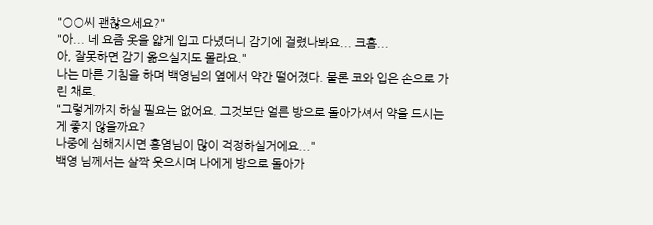"○○씨 괜찮으세요?"
"아... 네 요즘 옷을 얇게 입고 다녔더니 감기에 걸렸나봐요... 크흠...
아, 잘못하면 감기 옮으실지도 몰라요."
나는 마른 기침을 하며 백영님의 옆에서 약간 떨어졌다. 물론 코와 입은 손으로 가린 채로.
"그렇게까지 하실 필요는 없어요. 그것보단 얼른 방으로 돌아가셔서 약을 드시는게 좋지 않을까요?
나중에 심해지시면 홍염님이 많이 걱정하실거에요..."
백영 님께서는 살짝 웃으시며 나에게 방으로 돌아가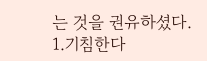는 것을 권유하셨다.
1.기침한다